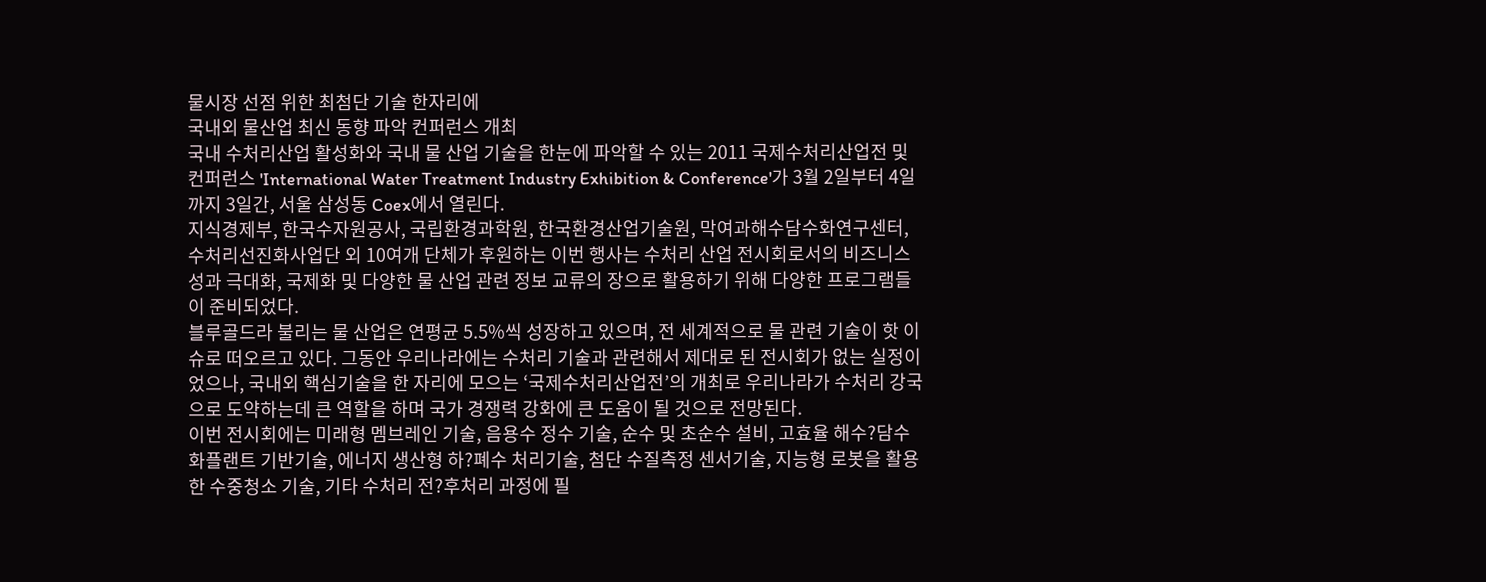물시장 선점 위한 최첨단 기술 한자리에
국내외 물산업 최신 동향 파악 컨퍼런스 개최
국내 수처리산업 활성화와 국내 물 산업 기술을 한눈에 파악할 수 있는 2011 국제수처리산업전 및 컨퍼런스 'International Water Treatment Industry Exhibition & Conference'가 3월 2일부터 4일까지 3일간, 서울 삼성동 Coex에서 열린다.
지식경제부, 한국수자원공사, 국립환경과학원, 한국환경산업기술원, 막여과해수담수화연구센터, 수처리선진화사업단 외 10여개 단체가 후원하는 이번 행사는 수처리 산업 전시회로서의 비즈니스 성과 극대화, 국제화 및 다양한 물 산업 관련 정보 교류의 장으로 활용하기 위해 다양한 프로그램들이 준비되었다.
블루골드라 불리는 물 산업은 연평균 5.5%씩 성장하고 있으며, 전 세계적으로 물 관련 기술이 핫 이슈로 떠오르고 있다. 그동안 우리나라에는 수처리 기술과 관련해서 제대로 된 전시회가 없는 실정이었으나, 국내외 핵심기술을 한 자리에 모으는 ‘국제수처리산업전’의 개최로 우리나라가 수처리 강국으로 도약하는데 큰 역할을 하며 국가 경쟁력 강화에 큰 도움이 될 것으로 전망된다.
이번 전시회에는 미래형 멤브레인 기술, 음용수 정수 기술, 순수 및 초순수 설비, 고효율 해수?담수화플랜트 기반기술, 에너지 생산형 하?폐수 처리기술, 첨단 수질측정 센서기술, 지능형 로봇을 활용한 수중청소 기술, 기타 수처리 전?후처리 과정에 필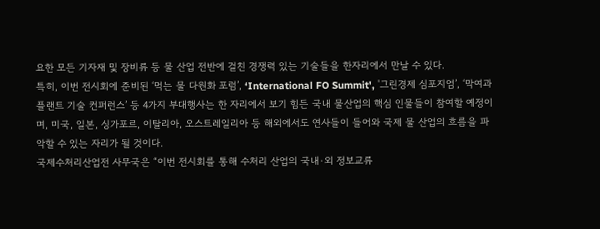요한 모든 기자재 및 장비류 등 물 산업 전반에 걸친 경쟁력 있는 기술들을 한자리에서 만날 수 있다.
특히, 이번 전시회에 준비된 ‘먹는 물 다원화 포럼’, ‘International FO Summit', '그린경제 심포지엄’, ‘막여과 플랜트 기술 컨퍼런스’ 등 4가지 부대행사는 한 자리에서 보기 힘든 국내 물산업의 핵심 인물들이 참여할 예정이며, 미국, 일본, 싱가포르, 이탈리아, 오스트레일리아 등 해외에서도 연사들이 들어와 국제 물 산업의 흐름을 파악할 수 있는 자리가 될 것이다.
국제수처리산업전 사무국은 “이번 전시회를 통해 수처리 산업의 국내·외 정보교류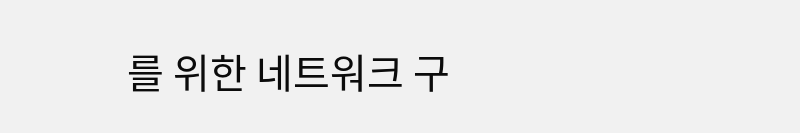를 위한 네트워크 구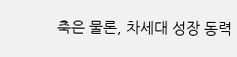축은 물론, 차세대 성장 동력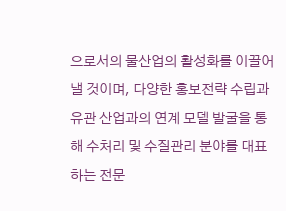으로서의 물산업의 활성화를 이끌어 낼 것이며, 다양한 홍보전략 수립과 유관 산업과의 연계 모델 발굴을 통해 수처리 및 수질관리 분야를 대표하는 전문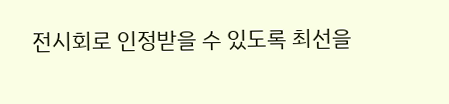전시회로 인정받을 수 있도록 최선을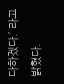다하겠다.’ 라고 밝혔다.